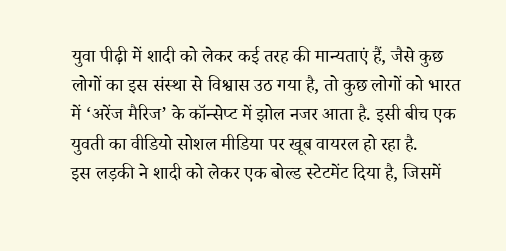युवा पीढ़ी में शादी को लेकर कई तरह की मान्यताएं हैं, जैसे कुछ लोगों का इस संस्था से विश्वास उठ गया है, तो कुछ लोगों को भारत में ‘अरेंज मैरिज’ के कॉन्सेप्ट में झोल नजर आता है. इसी बीच एक युवती का वीडियो सोशल मीडिया पर खूब वायरल हो रहा है.
इस लड़की ने शादी को लेकर एक बोल्ड स्टेटमेंट दिया है, जिसमें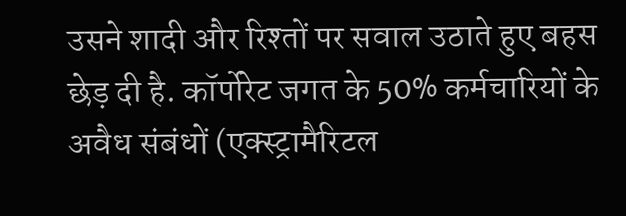उसने शादी और रिश्तों पर सवाल उठाते हुए बहस छेड़ दी है. कॉर्पोरेट जगत के 50% कर्मचारियों के अवैध संबंधों (एक्स्ट्रामैरिटल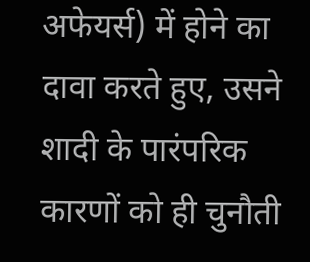अफेयर्स) में होने का दावा करते हुए, उसने शादी के पारंपरिक कारणों को ही चुनौती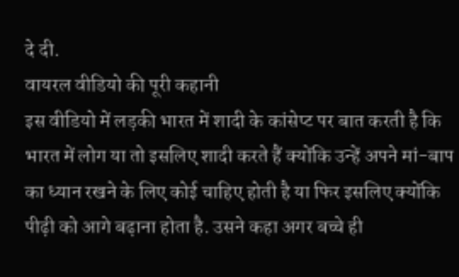दे दी.
वायरल वीडियो की पूरी कहानी
इस वीडियो में लड़की भारत में शादी के कांसेप्ट पर बात करती है कि भारत में लोग या तो इसलिए शादी करते हैं क्योंकि उन्हें अपने मां-बाप का ध्यान रखने के लिए कोई चाहिए होती है या फिर इसलिए क्योंकि पीढ़ी को आगे बढ़ाना होता है. उसने कहा अगर बच्चे ही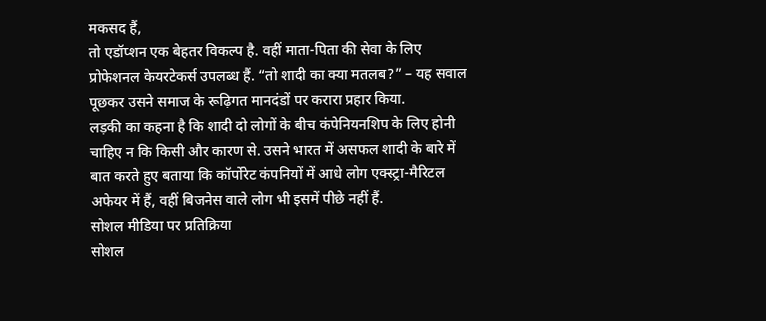मकसद हैं,
तो एडॉप्शन एक बेहतर विकल्प है. वहीं माता-पिता की सेवा के लिए प्रोफेशनल केयरटेकर्स उपलब्ध हैं. “तो शादी का क्या मतलब?” – यह सवाल पूछकर उसने समाज के रूढ़िगत मानदंडों पर करारा प्रहार किया.
लड़की का कहना है कि शादी दो लोगों के बीच कंपेनियनशिप के लिए होनी चाहिए न कि किसी और कारण से. उसने भारत में असफल शादी के बारे में बात करते हुए बताया कि कॉर्पोरेट कंपनियों में आधे लोग एक्स्ट्रा-मैरिटल अफेयर में हैं, वहीं बिजनेस वाले लोग भी इसमें पीछे नहीं हैं.
सोशल मीडिया पर प्रतिक्रिया
सोशल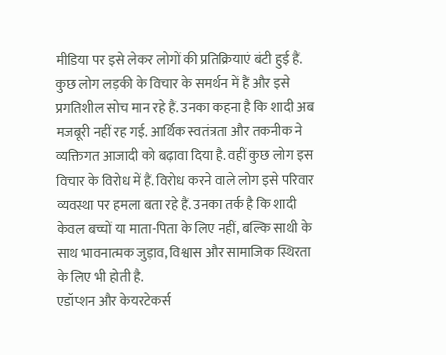मीडिया पर इसे लेकर लोगों की प्रतिक्रियाएं बंटी हुई हैं. कुछ लोग लड़की के विचार के समर्थन में हैं और इसे प्रगतिशील सोच मान रहे हैं. उनका कहना है कि शादी अब मजबूरी नहीं रह गई. आर्थिक स्वतंत्रता और तकनीक ने व्यक्तिगत आजादी को बढ़ावा दिया है. वहीं कुछ लोग इस विचार के विरोध में हैं. विरोध करने वाले लोग इसे परिवार व्यवस्था पर हमला बता रहे हैं. उनका तर्क है कि शादी केवल बच्चों या माता-पिता के लिए नहीं, बल्कि साथी के साथ भावनात्मक जुड़ाव, विश्वास और सामाजिक स्थिरता के लिए भी होती है.
एडॉप्शन और केयरटेकर्स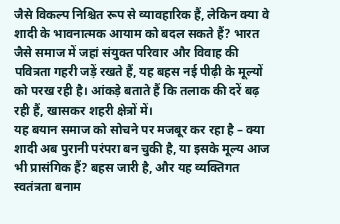जैसे विकल्प निश्चित रूप से व्यावहारिक हैं, लेकिन क्या वे शादी के भावनात्मक आयाम को बदल सकते हैं? भारत जैसे समाज में जहां संयुक्त परिवार और विवाह की पवित्रता गहरी जड़ें रखते हैं, यह बहस नई पीढ़ी के मूल्यों को परख रही है। आंकड़े बताते हैं कि तलाक की दरें बढ़ रही हैं, खासकर शहरी क्षेत्रों में।
यह बयान समाज को सोचने पर मजबूर कर रहा है – क्या शादी अब पुरानी परंपरा बन चुकी है, या इसके मूल्य आज भी प्रासंगिक हैं? बहस जारी है, और यह व्यक्तिगत स्वतंत्रता बनाम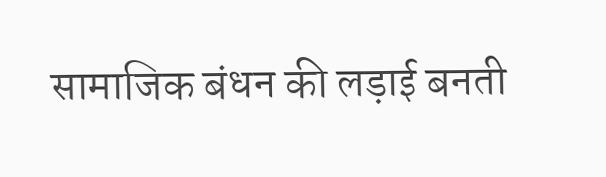सामाजिक बंधन की लड़ाई बनती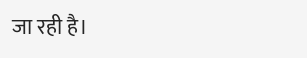जा रही है।